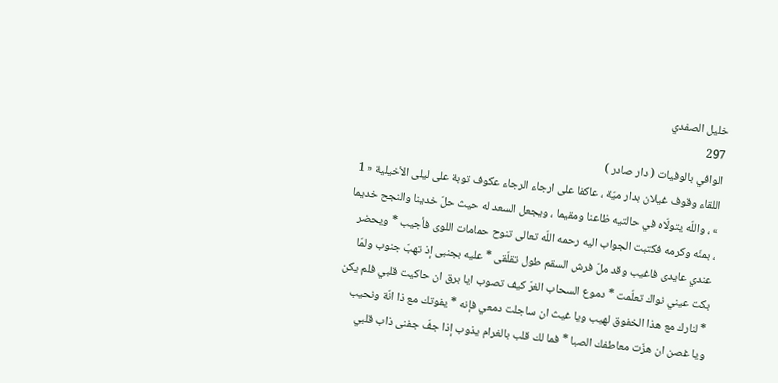خليل الصفدي
297
الوافي بالوفيات ( دار صادر )
اللقاء وقوف غيلان بدار ميّة ، عاكفا على ارجاء الرجاء عكوف توبة على ليلى الأخيلية « 1 » ، واللّه يتولّاه في حالتيه ظاعنا ومقيما ، ويجعل السعد له حيث حلّ خدينا والنجح خديما ، بمنّه وكرمه فكتبت الجواب اليه رحمه اللّه تعالى تنوح حمامات اللوى فأجيب * ويحضر عندي عايدى فاغيب وقد ملّ فرش السقم طول تقلّقى * عليه بجنبى إذ تهبّ جنوب ولمّا بكت عيني نواك تعلّمت * دموع السحاب الغرّ كيف تصوب ايا برق ان حاكيت قلبي فلم يكن * لنارك مع هذا الخفوق لهيب ويا غيث ان ساجلت دمعي فإنه * يفوتك مع ذا انّة ونحيب ويا غصن ان هزّت معاطفك الصبا * فما لك قلب بالغرام يذوب إذا جفّ جفنى ذاب قلبي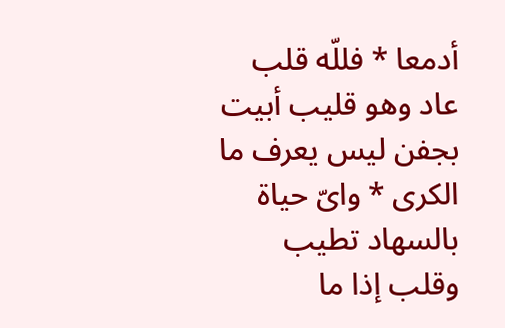أدمعا * فللّه قلب عاد وهو قليب أبيت بجفن ليس يعرف ما الكرى * واىّ حياة بالسهاد تطيب وقلب إذا ما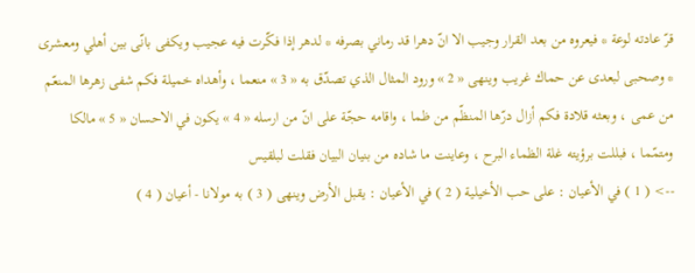قرّ عادته لوعة * فيعروه من بعد القرار وجيب الا انّ دهرا قد رماني بصرفه * لدهر إذا فكّرت فيه عجيب ويكفى بانّى بين أهلي ومعشرى * وصحبى لبعدى عن حماك غريب وينهى « 2 » ورود المثال الذي تصدّق به « 3 » منعما ، وأهداه خميلة فكم شفى زهرها المنعّم من عمى ، وبعثه قلادة فكم أزال درّها المنظّم من ظما ، واقامه حجّة على انّ من ارسله « 4 » يكون في الاحسان « 5 » مالكا ومتمّما ، فبللت برؤيته غلة الظماء البرح ، وعاينت ما شاده من بنيان البيان فقلت لبلقيس
--> ( 1 ) في الأعيان : على حب الأخيلية ( 2 ) في الأعيان : يقبل الأرض وينهى ( 3 ) به مولانا - أعيان ( 4 )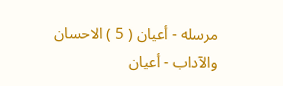مرسله - أعيان ( 5 ) الاحسان والآداب - أعيان